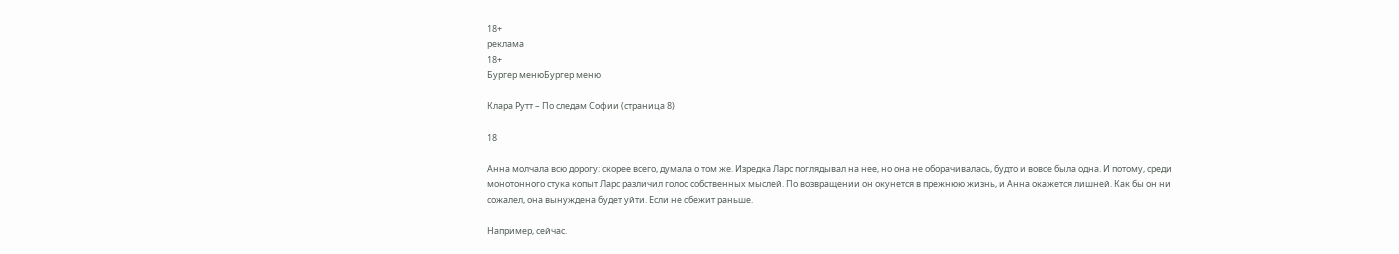18+
реклама
18+
Бургер менюБургер меню

Клара Рутт – По следам Софии (страница 8)

18

Анна молчала всю дорогу: скорее всего, думала о том же. Изредка Ларс поглядывал на нее, но она не оборачивалась, будто и вовсе была одна. И потому, среди монотонного стука копыт Ларс различил голос собственных мыслей. По возвращении он окунется в прежнюю жизнь, и Анна окажется лишней. Как бы он ни сожалел, она вынуждена будет уйти. Если не сбежит раньше.

Например, сейчас.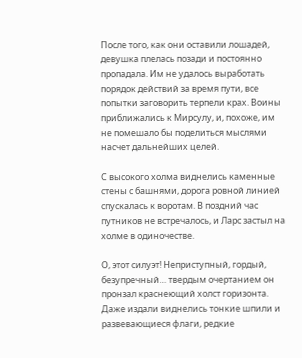После того, как они оставили лошадей, девушка плелась позади и постоянно пропадала. Им не удалось выработать порядок действий за время пути, все попытки заговорить терпели крах. Воины приближались к Мирсулу, и, похоже, им не помешало бы поделиться мыслями насчет дальнейших целей.

С высокого холма виднелись каменные стены с башнями, дорога ровной линией спускалась к воротам. В поздний час путников не встречалось, и Ларс застыл на холме в одиночестве.

О, этот силуэт! Неприступный, гордый, безупречный… твердым очертанием он пронзал краснеющий холст горизонта. Даже издали виднелись тонкие шпили и развевающиеся флаги, редкие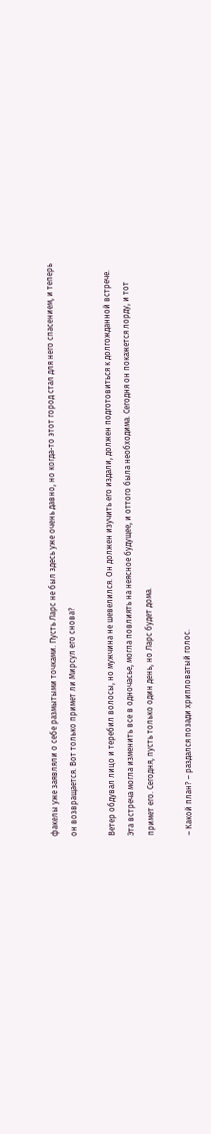факелы уже заявляли о себе размытыми точками. Пусть Ларс не был здесь уже очень давно, но когда-то этот город стал для него спасением, и теперь он возвращается. Вот только примет ли Мирсул его снова?

Ветер обдувал лицо и теребил волосы, но мужчина не шевелился. Он должен изучить его издали, должен подготовиться к долгожданной встрече. Эта встреча могла изменить все в одночасье, могла повлиять на неясное будущее, и оттого была необходима. Сегодня он покажется лорду, и тот примет его. Сегодня, пусть только один день, но Ларс будет дома.

– Какой план? – раздался позади хрипловатый голос.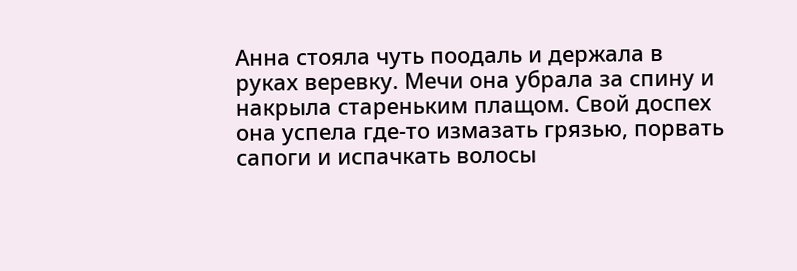Анна стояла чуть поодаль и держала в руках веревку. Мечи она убрала за спину и накрыла стареньким плащом. Свой доспех она успела где-то измазать грязью, порвать сапоги и испачкать волосы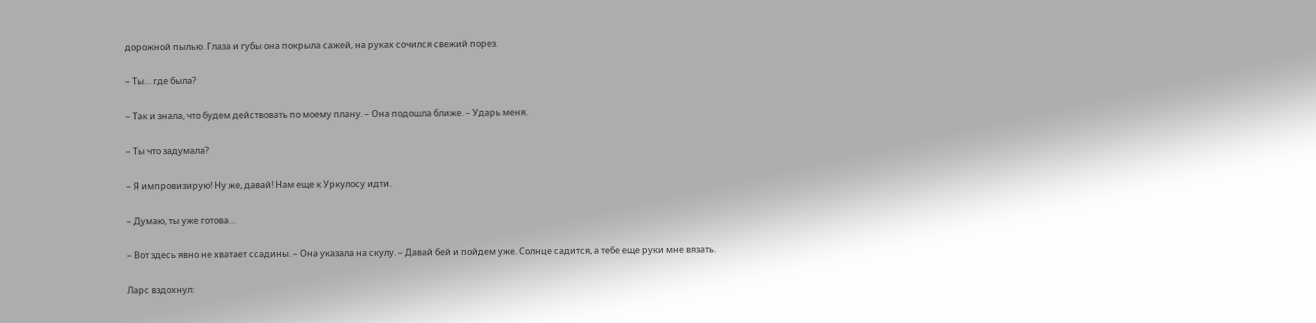дорожной пылью. Глаза и губы она покрыла сажей, на руках сочился свежий порез.

– Ты… где была?

– Так и знала, что будем действовать по моему плану. – Она подошла ближе. – Ударь меня.

– Ты что задумала?

– Я импровизирую! Ну же, давай! Нам еще к Уркулосу идти.

– Думаю, ты уже готова…

– Вот здесь явно не хватает ссадины. – Она указала на скулу. – Давай бей и пойдем уже. Солнце садится, а тебе еще руки мне вязать.

Ларс вздохнул: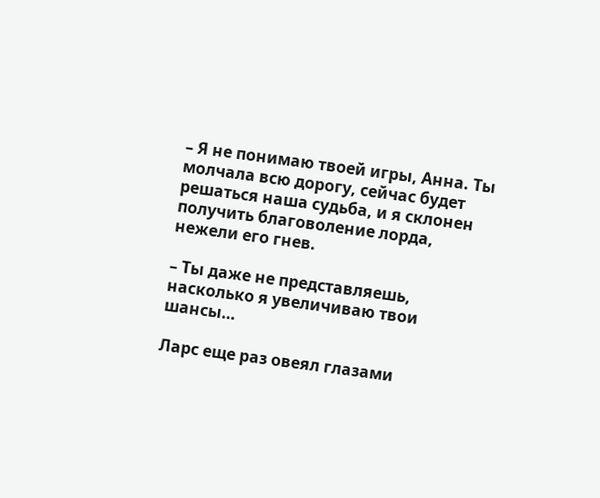– Я не понимаю твоей игры, Анна. Ты молчала всю дорогу, сейчас будет решаться наша судьба, и я склонен получить благоволение лорда, нежели его гнев.

– Ты даже не представляешь, насколько я увеличиваю твои шансы…

Ларс еще раз овеял глазами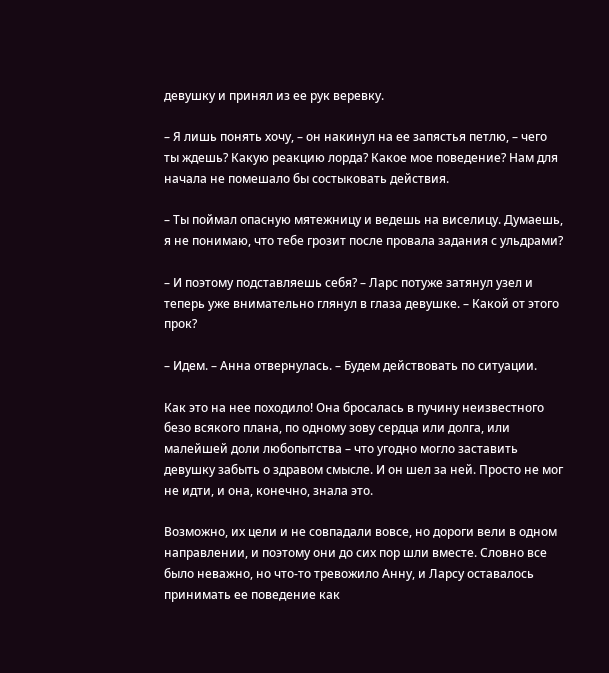девушку и принял из ее рук веревку.

– Я лишь понять хочу, – он накинул на ее запястья петлю, – чего ты ждешь? Какую реакцию лорда? Какое мое поведение? Нам для начала не помешало бы состыковать действия.

– Ты поймал опасную мятежницу и ведешь на виселицу. Думаешь, я не понимаю, что тебе грозит после провала задания с ульдрами?

– И поэтому подставляешь себя? – Ларс потуже затянул узел и теперь уже внимательно глянул в глаза девушке. – Какой от этого прок?

– Идем. – Анна отвернулась. – Будем действовать по ситуации.

Как это на нее походило! Она бросалась в пучину неизвестного безо всякого плана, по одному зову сердца или долга, или малейшей доли любопытства – что угодно могло заставить девушку забыть о здравом смысле. И он шел за ней. Просто не мог не идти, и она, конечно, знала это.

Возможно, их цели и не совпадали вовсе, но дороги вели в одном направлении, и поэтому они до сих пор шли вместе. Словно все было неважно, но что-то тревожило Анну, и Ларсу оставалось принимать ее поведение как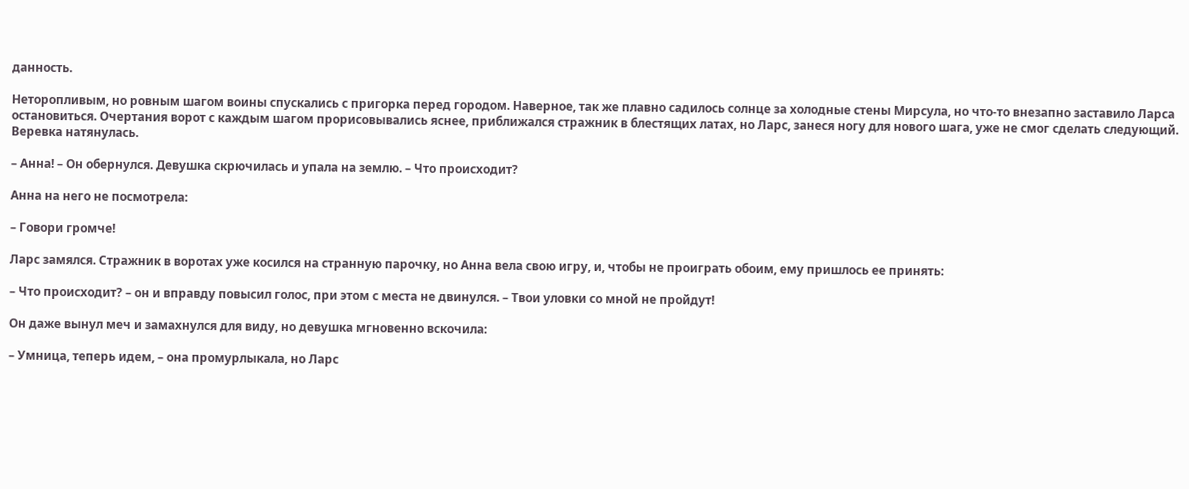данность.

Неторопливым, но ровным шагом воины спускались с пригорка перед городом. Наверное, так же плавно садилось солнце за холодные стены Мирсула, но что-то внезапно заставило Ларса остановиться. Очертания ворот с каждым шагом прорисовывались яснее, приближался стражник в блестящих латах, но Ларс, занеся ногу для нового шага, уже не смог сделать следующий. Веревка натянулась.

– Анна! – Он обернулся. Девушка скрючилась и упала на землю. – Что происходит?

Анна на него не посмотрела:

– Говори громче!

Ларс замялся. Стражник в воротах уже косился на странную парочку, но Анна вела свою игру, и, чтобы не проиграть обоим, ему пришлось ее принять:

– Что происходит? – он и вправду повысил голос, при этом с места не двинулся. – Твои уловки со мной не пройдут!

Он даже вынул меч и замахнулся для виду, но девушка мгновенно вскочила:

– Умница, теперь идем, – она промурлыкала, но Ларс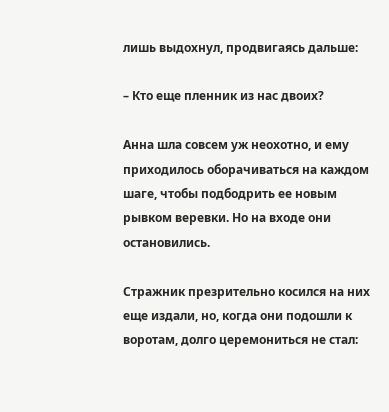лишь выдохнул, продвигаясь дальше:

– Кто еще пленник из нас двоих?

Анна шла совсем уж неохотно, и ему приходилось оборачиваться на каждом шаге, чтобы подбодрить ее новым рывком веревки. Но на входе они остановились.

Стражник презрительно косился на них еще издали, но, когда они подошли к воротам, долго церемониться не стал: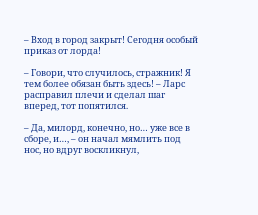– Вход в город закрыт! Сегодня особый приказ от лорда!

– Говори, что случилось, стражник! Я тем более обязан быть здесь! – Ларс расправил плечи и сделал шаг вперед, тот попятился.

– Да, милорд, конечно, но… уже все в сборе, и…, – он начал мямлить под нос, но вдруг воскликнул,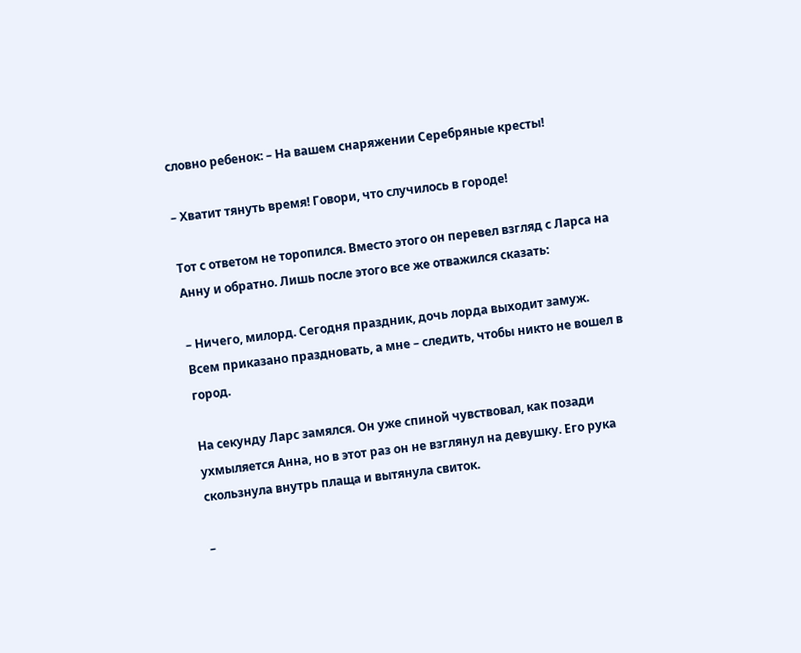словно ребенок: – На вашем снаряжении Серебряные кресты!

– Хватит тянуть время! Говори, что случилось в городе!

Тот с ответом не торопился. Вместо этого он перевел взгляд с Ларса на Анну и обратно. Лишь после этого все же отважился сказать:

– Ничего, милорд. Сегодня праздник, дочь лорда выходит замуж. Всем приказано праздновать, а мне – следить, чтобы никто не вошел в город.

На секунду Ларс замялся. Он уже спиной чувствовал, как позади ухмыляется Анна, но в этот раз он не взглянул на девушку. Его рука скользнула внутрь плаща и вытянула свиток.

–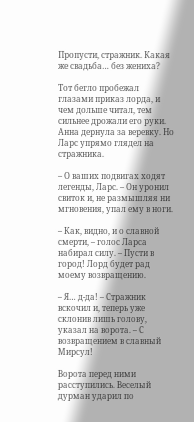Пропусти, стражник. Какая же свадьба… без жениха?

Тот бегло пробежал глазами приказ лорда, и чем дольше читал, тем сильнее дрожали его руки. Анна дернула за веревку. Но Ларс упрямо глядел на стражника.

– О ваших подвигах ходят легенды, Ларс. – Он уронил свиток и, не размышляя ни мгновения, упал ему в ноги.

– Как, видно, и о славной смерти, – голос Ларса набирал силу. – Пусти в город! Лорд будет рад моему возвращению.

– Я… д-да! – Стражник вскочил и, теперь уже склонив лишь голову, указал на ворота. – С возвращением в славный Мирсул!

Ворота перед ними расступились. Веселый дурман ударил по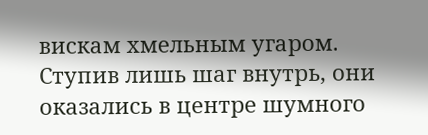вискам хмельным угаром. Ступив лишь шаг внутрь, они оказались в центре шумного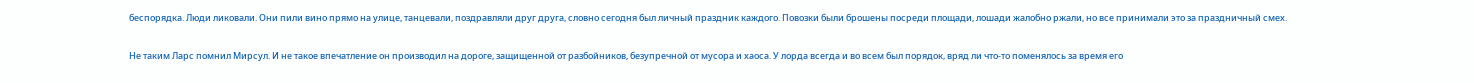беспорядка. Люди ликовали. Они пили вино прямо на улице, танцевали, поздравляли друг друга, словно сегодня был личный праздник каждого. Повозки были брошены посреди площади, лошади жалобно ржали, но все принимали это за праздничный смех.

Не таким Ларс помнил Мирсул. И не такое впечатление он производил на дороге, защищенной от разбойников, безупречной от мусора и хаоса. У лорда всегда и во всем был порядок, вряд ли что-то поменялось за время его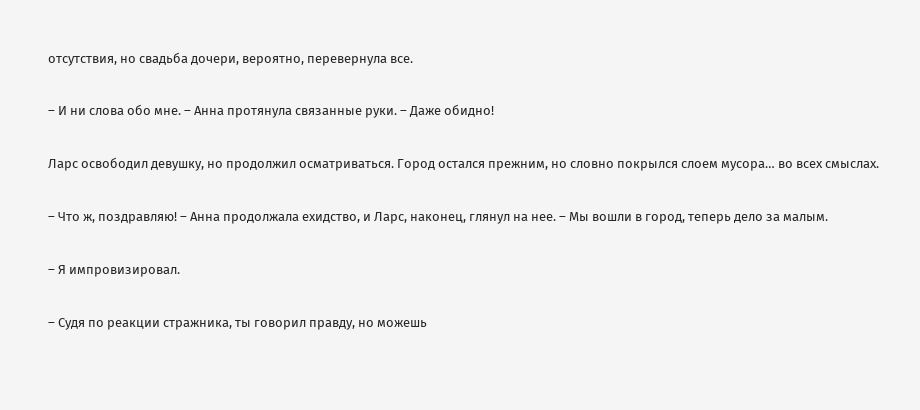отсутствия, но свадьба дочери, вероятно, перевернула все.

– И ни слова обо мне. – Анна протянула связанные руки. – Даже обидно!

Ларс освободил девушку, но продолжил осматриваться. Город остался прежним, но словно покрылся слоем мусора… во всех смыслах.

– Что ж, поздравляю! – Анна продолжала ехидство, и Ларс, наконец, глянул на нее. – Мы вошли в город, теперь дело за малым.

– Я импровизировал.

– Судя по реакции стражника, ты говорил правду, но можешь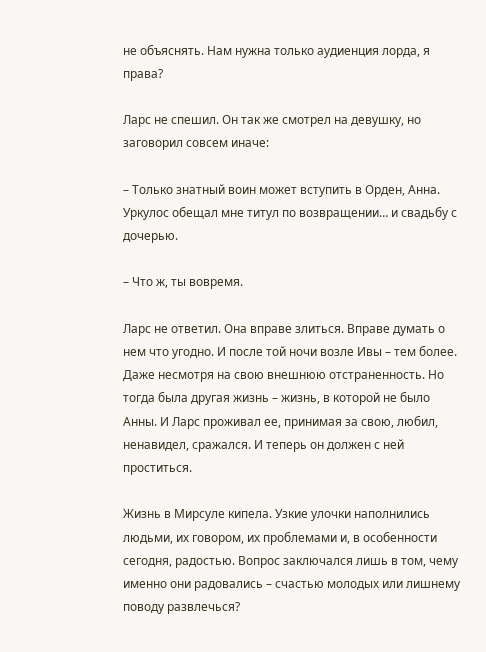не объяснять. Нам нужна только аудиенция лорда, я права?

Ларс не спешил. Он так же смотрел на девушку, но заговорил совсем иначе:

– Только знатный воин может вступить в Орден, Анна. Уркулос обещал мне титул по возвращении… и свадьбу с дочерью.

– Что ж, ты вовремя.

Ларс не ответил. Она вправе злиться. Вправе думать о нем что угодно. И после той ночи возле Ивы – тем более. Даже несмотря на свою внешнюю отстраненность. Но тогда была другая жизнь – жизнь, в которой не было Анны. И Ларс проживал ее, принимая за свою, любил, ненавидел, сражался. И теперь он должен с ней проститься.

Жизнь в Мирсуле кипела. Узкие улочки наполнились людьми, их говором, их проблемами и, в особенности сегодня, радостью. Вопрос заключался лишь в том, чему именно они радовались – счастью молодых или лишнему поводу развлечься?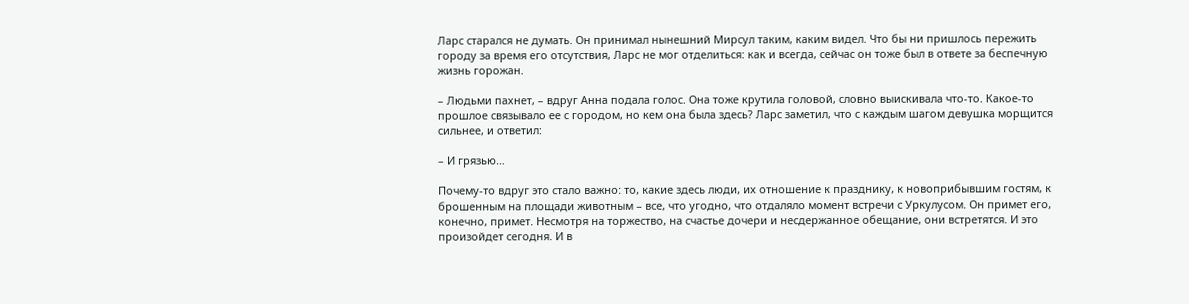Ларс старался не думать. Он принимал нынешний Мирсул таким, каким видел. Что бы ни пришлось пережить городу за время его отсутствия, Ларс не мог отделиться: как и всегда, сейчас он тоже был в ответе за беспечную жизнь горожан.

– Людьми пахнет, – вдруг Анна подала голос. Она тоже крутила головой, словно выискивала что-то. Какое-то прошлое связывало ее с городом, но кем она была здесь? Ларс заметил, что с каждым шагом девушка морщится сильнее, и ответил:

– И грязью…

Почему-то вдруг это стало важно: то, какие здесь люди, их отношение к празднику, к новоприбывшим гостям, к брошенным на площади животным – все, что угодно, что отдаляло момент встречи с Уркулусом. Он примет его, конечно, примет. Несмотря на торжество, на счастье дочери и несдержанное обещание, они встретятся. И это произойдет сегодня. И в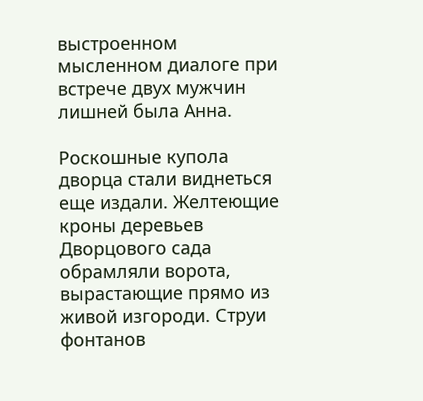выстроенном мысленном диалоге при встрече двух мужчин лишней была Анна.

Роскошные купола дворца стали виднеться еще издали. Желтеющие кроны деревьев Дворцового сада обрамляли ворота, вырастающие прямо из живой изгороди. Струи фонтанов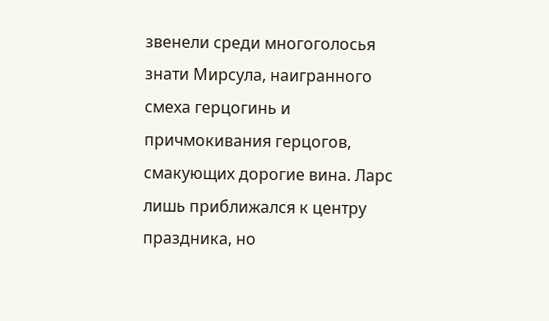звенели среди многоголосья знати Мирсула, наигранного смеха герцогинь и причмокивания герцогов, смакующих дорогие вина. Ларс лишь приближался к центру праздника, но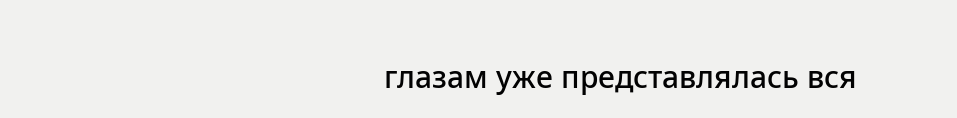глазам уже представлялась вся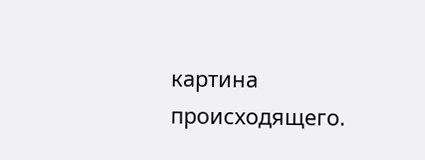картина происходящего.